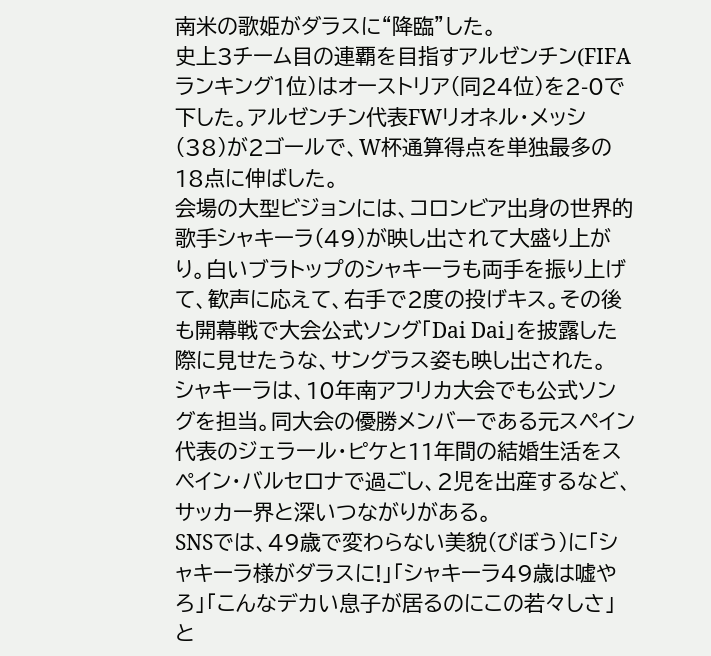南米の歌姫がダラスに“降臨”した。
史上3チーム目の連覇を目指すアルゼンチン(FIFAランキング1位)はオーストリア(同24位)を2-0で下した。アルゼンチン代表FWリオネル・メッシ(38)が2ゴールで、W杯通算得点を単独最多の18点に伸ばした。
会場の大型ビジョンには、コロンビア出身の世界的歌手シャキーラ(49)が映し出されて大盛り上がり。白いブラトップのシャキーラも両手を振り上げて、歓声に応えて、右手で2度の投げキス。その後も開幕戦で大会公式ソング「Dai Dai」を披露した際に見せたうな、サングラス姿も映し出された。
シャキーラは、10年南アフリカ大会でも公式ソングを担当。同大会の優勝メンバーである元スペイン代表のジェラール・ピケと11年間の結婚生活をスペイン・バルセロナで過ごし、2児を出産するなど、サッカー界と深いつながりがある。
SNSでは、49歳で変わらない美貌(びぼう)に「シャキーラ様がダラスに!」「シャキーラ49歳は嘘やろ」「こんなデカい息子が居るのにこの若々しさ」と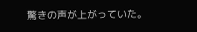驚きの声が上がっていた。